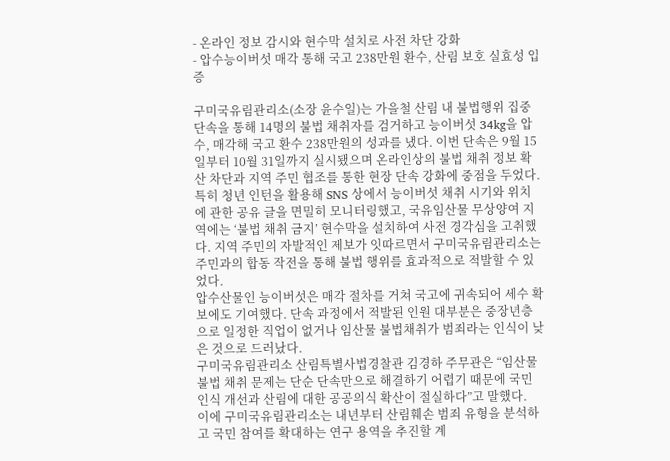- 온라인 정보 감시와 현수막 설치로 사전 차단 강화
- 압수능이버섯 매각 통해 국고 238만원 환수, 산림 보호 실효성 입증

구미국유림관리소(소장 윤수일)는 가을철 산림 내 불법행위 집중단속을 통해 14명의 불법 채취자를 검거하고 능이버섯 34kg을 압수, 매각해 국고 환수 238만원의 성과를 냈다. 이번 단속은 9월 15일부터 10월 31일까지 실시됐으며 온라인상의 불법 채취 정보 확산 차단과 지역 주민 협조를 통한 현장 단속 강화에 중점을 두었다.
특히 청년 인턴을 활용해 SNS 상에서 능이버섯 채취 시기와 위치에 관한 공유 글을 면밀히 모니터링했고, 국유임산물 무상양여 지역에는 ‘불법 채취 금지’ 현수막을 설치하여 사전 경각심을 고취했다. 지역 주민의 자발적인 제보가 잇따르면서 구미국유림관리소는 주민과의 합동 작전을 통해 불법 행위를 효과적으로 적발할 수 있었다.
압수산물인 능이버섯은 매각 절차를 거쳐 국고에 귀속되어 세수 확보에도 기여했다. 단속 과정에서 적발된 인원 대부분은 중장년층으로 일정한 직업이 없거나 임산물 불법채취가 범죄라는 인식이 낮은 것으로 드러났다.
구미국유림관리소 산림특별사법경찰관 김경하 주무관은 “임산물 불법 채취 문제는 단순 단속만으로 해결하기 어렵기 때문에 국민 인식 개선과 산림에 대한 공공의식 확산이 절실하다”고 말했다.
이에 구미국유림관리소는 내년부터 산림훼손 범죄 유형을 분석하고 국민 참여를 확대하는 연구 용역을 추진할 계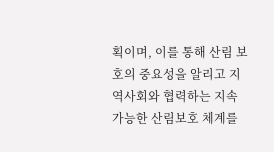획이며, 이를 통해 산림 보호의 중요성을 알리고 지역사회와 협력하는 지속 가능한 산림보호 체계를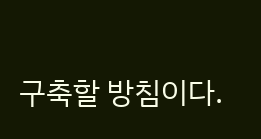구축할 방침이다.